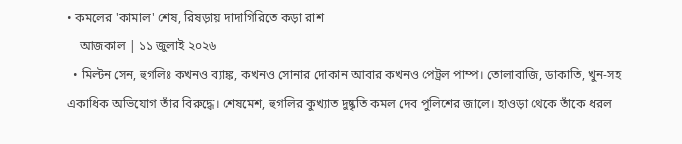• কমলের 'কামাল' শেষ, রিষড়ায় দাদাগিরিতে কড়া রাশ
    আজকাল | ১১ জুলাই ২০২৬
  • মিল্টন সেন, হুগলিঃ কখনও ব্যাঙ্ক, কখনও সোনার দোকান আবার কখনও পেট্রল পাম্প। তোলাবাজি, ডাকাতি, খুন-সহ একাধিক অভিযোগ তাঁর বিরুদ্ধে। শেষমেশ, হুগলির কুখ্যাত দুষ্কৃতি কমল দেব পুলিশের জালে। হাওড়া থেকে তাঁকে ধরল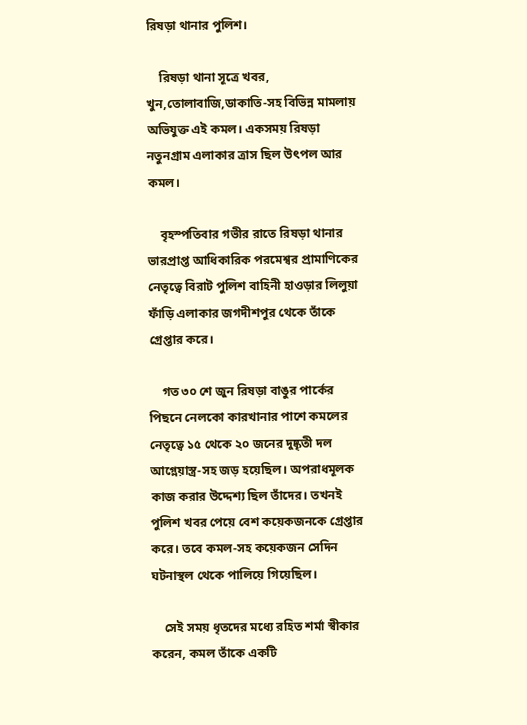রিষড়া থানার পুলিশ।

    রিষড়া থানা সূত্রে খবর, খুন,তোলাবাজি,ডাকাতি-সহ বিভিন্ন মামলায় অভিযুক্ত এই কমল। একসময় রিষড়া নতুনগ্রাম এলাকার ত্রাস ছিল উৎপল আর কমল।

    বৃহস্পতিবার গভীর রাতে রিষড়া থানার ভারপ্রাপ্ত আধিকারিক পরমেশ্বর প্রামাণিকের নেতৃত্বে বিরাট পুলিশ বাহিনী হাওড়ার লিলুয়া ফাঁড়ি এলাকার জগদীশপুর থেকে তাঁকে গ্রেপ্তার করে।

    গত ৩০ শে জুন রিষড়া বাঙুর পার্কের পিছনে নেলকো কারখানার পাশে কমলের নেতৃত্বে ১৫ থেকে ২০ জনের দুষ্কৃতী দল আগ্নেয়াস্ত্র-সহ জড় হয়েছিল। অপরাধমূলক কাজ করার উদ্দেশ্য ছিল তাঁদের। তখনই পুলিশ খবর পেয়ে বেশ কয়েকজনকে গ্রেপ্তার করে। তবে কমল-সহ কয়েকজন সেদিন ঘটনাস্থল থেকে পালিয়ে গিয়েছিল।

    সেই সময় ধৃতদের মধ্যে রহিত শর্মা স্বীকার করেন, কমল তাঁকে একটি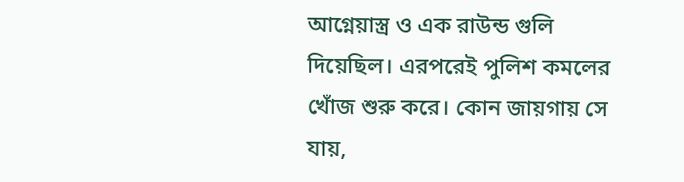আগ্নেয়াস্ত্র ও এক রাউন্ড গুলি দিয়েছিল। এরপরেই পুলিশ কমলের খোঁজ শুরু করে। কোন জায়গায় সে যায়,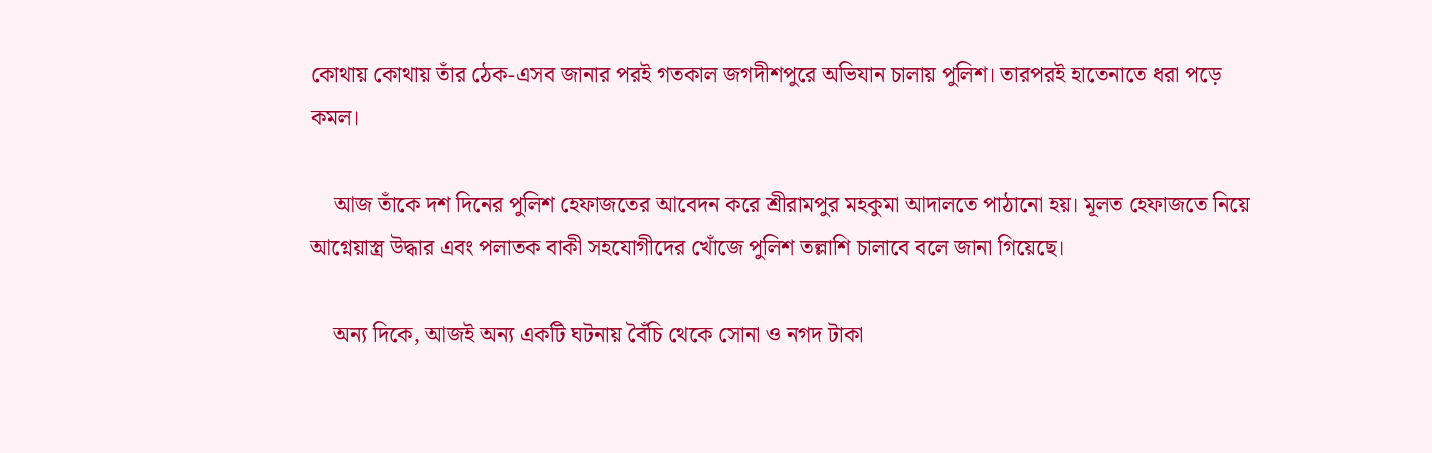কোথায় কোথায় তাঁর ঠেক-এসব জানার পরই গতকাল জগদীশপুরে অভিযান চালায় পুলিশ। তারপরই হাতেনাতে ধরা পড়ে কমল।

    আজ তাঁকে দশ দিনের পুলিশ হেফাজতের আবেদন করে শ্রীরামপুর মহকুমা আদালতে পাঠানো হয়। মূলত হেফাজতে নিয়ে আগ্নেয়াস্ত্র উদ্ধার এবং পলাতক বাকী সহযোগীদের খোঁজে পুলিশ তল্লাশি চালাবে বলে জানা গিয়েছে।

    অন্য দিকে, আজই অন্য একটি ঘটনায় বৈঁচি থেকে সোনা ও নগদ টাকা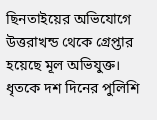ছিনতাইয়ের অভিযোগে উত্তরাখন্ড থেকে গ্রেপ্তার হয়েছে মূল অভিযুক্ত। ধৃতকে দশ দিনের পুলিশি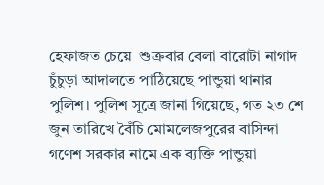হেফাজত চেয়ে  শুক্রবার বেলা বারোটা নাগাদ চুঁচুড়া আদালতে পাঠিয়েছে পান্ডুয়া থানার পুলিশ। পুলিশ সূত্রে জানা গিয়েছে, গত ২৩ শে জুন তারিখে বৈঁচি মোমলেজপুরের বাসিন্দা গণেশ সরকার নামে এক ব্যক্তি পান্ডুয়া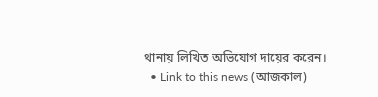থানায় লিখিত অভিযোগ দায়ের করেন।
  • Link to this news (আজকাল)